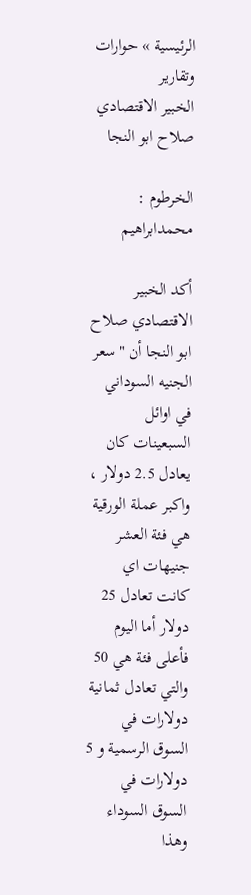الرئيسية » حوارات وتقارير
الخبير الاقتصادي صلاح ابو النجا

الخرطوم : محمدابراهيم

أكد الخبير الاقتصادي صلاح ابو النجا أن "سعر الجنيه السوداني في اوائل السبعينات كان يعادل 2.5 دولار ، واكبر عملة الورقية هي فئة العشر جنيهات اي كانت تعادل 25 دولار أما اليوم فأعلى فئة هي 50 والتي تعادل ثمانية دولارات في السوق الرسمية و 5 دولارات في السوق السوداء وهذا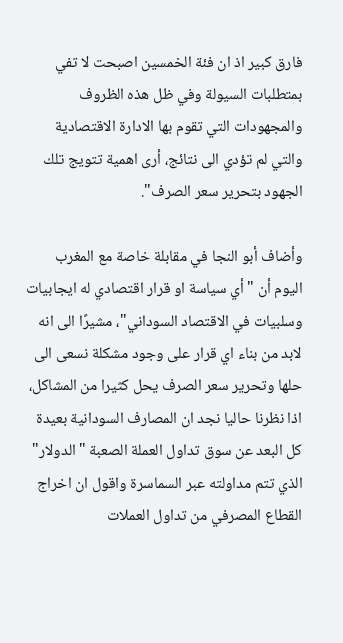فارق كبير اذ ان فئة الخمسين اصبحت لا تفي بمتطلبات السيولة وفي ظل هذه الظروف والمجهودات التي تقوم بها الادارة الاقتصادية والتي لم تؤدي الى نتائج، أرى اهمية تتويج تلك الجهود بتحرير سعر الصرف".

وأضاف أبو النجا في مقابلة خاصة مع المغرب اليوم أن "أي سياسة او قرار اقتصادي له ايجابيات وسلبيات في الاقتصاد السوداني"، مشيرًا الى انه لابد من بناء اي قرار على وجود مشكلة نسعى الى حلها وتحرير سعر الصرف يحل كثيرا من المشاكل، اذا نظرنا حاليا نجد ان المصارف السودانية بعيدة كل البعد عن سوق تداول العملة الصعبة "الدولار" الذي تتم مداولته عبر السماسرة واقول ان اخراج القطاع المصرفي من تداول العملات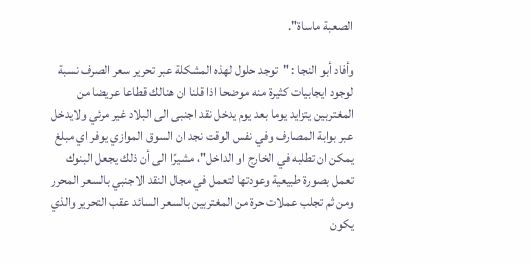الصعبة ماساة".

وأفاد أبو النجا : "توجد حلول لهذه المشكلة عبر تحرير سعر الصرف نسبة لوجود ايجابيات كثيرة منه موضحا اذا قلنا ان هنالك قطاعا عريضا من المغتربين يتزايد يوما بعد يوم يدخل نقد اجنبى الى البلاد غير مرئي ولايدخل عبر بوابة المصارف وفي نفس الوقت نجد ان السوق الموازي يوفر اي مبلغ يمكن ان تطلبه في الخارج او الداخل"، مشيرًا الى أن ذلك يجعل البنوك  تعمل بصورة طبيعية وعودتها لتعمل في مجال النقد الاجنبي بالسعر المحرر ومن ثم تجلب عملات حرة من المغتربين بالسعر السائد عقب التحرير والذي يكون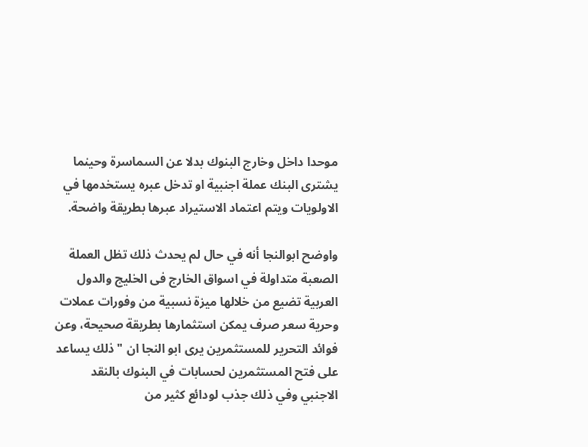موحدا داخل وخارج البنوك بدلا عن السماسرة وحينما يشترى البنك عملة اجنبية او تدخل عبره يستخدمها في الاولويات ويتم اعتماد الاستيراد عبرها بطريقة واضحة.

واوضح ابوالنجا أنه في حال لم يحدث ذلك تظل العملة الصعبة متداولة في اسواق الخارج فى الخليج والدول العربية تضيع من خلالها ميزة نسبية من وفورات عملات وحرية سعر صرف يمكن استثمارها بطريقة صحيحة، وعن فوائد التحرير للمستثمرين يرى ابو النجا ان "ذلك يساعد على فتح المستثمرين لحسابات في البنوك بالنقد الاجنبي وفي ذلك جذب لودائع كثير من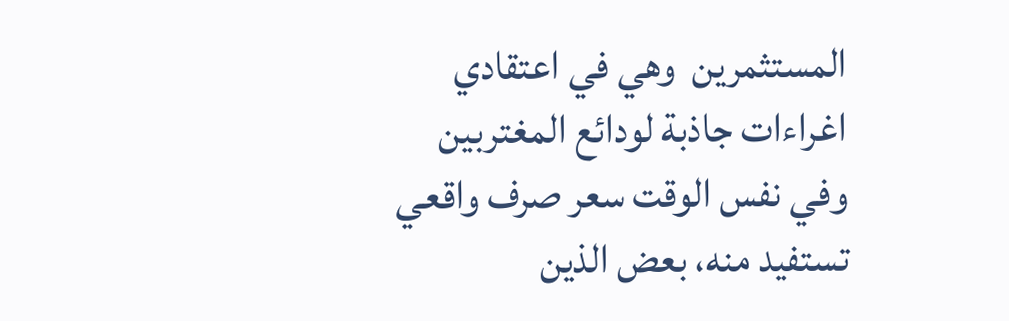المستثمرين  وهي في اعتقادي اغراءات جاذبة لودائع المغتربين وفي نفس الوقت سعر صرف واقعي تستفيد منه، بعض الذين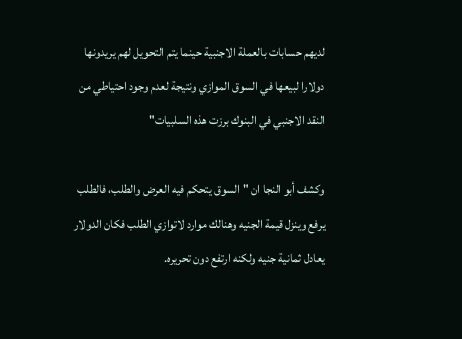لديهم حسابات بالعملة الاجنبية حينما يتم التحويل لهم يريدونها دولارا لبيعها في السوق الموازي ونتيجة لعدم وجود احتياطي من النقد الاجنبي في البنوك برزت هذه السلبيات"

وكشف أبو النجا ان "السوق يتحكم فيه العرض والطلب، فالطلب يرفع وينزل قيمة الجنيه وهنالك موارد لاتوازي الطلب فكان الدولار يعادل ثمانية جنيه ولكنه ارتفع دون تحريره.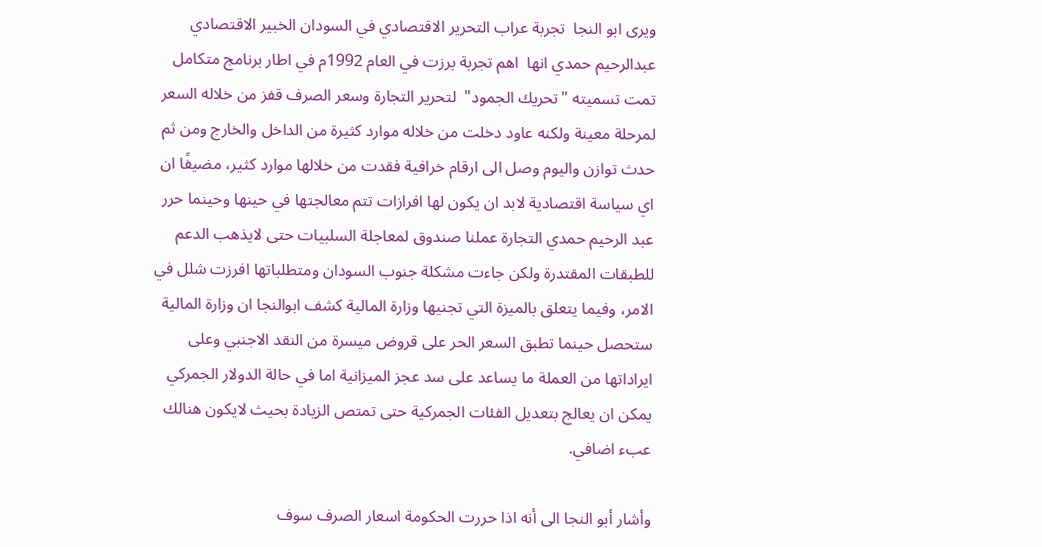ويرى ابو النجا  تجربة عراب التحرير الاقتصادي في السودان الخبير الاقتصادي عبدالرحيم حمدي انها  اهم تجربة برزت في العام 1992م في اطار برنامج متكامل تمت تسميته "تحريك الجمود"  لتحرير التجارة وسعر الصرف قفز من خلاله السعر لمرحلة معينة ولكنه عاود دخلت من خلاله موارد كثيرة من الداخل والخارج ومن ثم حدث توازن واليوم وصل الى ارقام خرافية فقدت من خلالها موارد كثير، مضيفًا ان اي سياسة اقتصادية لابد ان يكون لها افرازات تتم معالجتها في حينها وحينما حرر عبد الرحيم حمدي التجارة عملنا صندوق لمعاجلة السلبيات حتى لايذهب الدعم للطبقات المقتدرة ولكن جاءت مشكلة جنوب السودان ومتطلباتها افرزت شلل في الامر، وفيما يتعلق بالميزة التي تجنيها وزارة المالية كشف ابوالنجا ان وزارة المالية ستحصل حينما تطبق السعر الحر على قروض ميسرة من النقد الاجنبي وعلى ايراداتها من العملة ما يساعد على سد عجز الميزانية اما في حالة الدولار الجمركي يمكن ان يعالج بتعديل الفئات الجمركية حتى تمتص الزيادة بحيث لايكون هنالك عبء اضافي.

وأشار أبو النجا الى أنه اذا حررت الحكومة اسعار الصرف سوف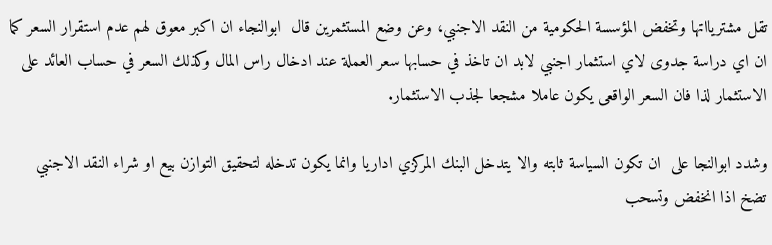تقل مشتريااتها وتخفض المؤسسة الحكومية من النقد الاجنبي، وعن وضع المستثمرين قال  ابوالنجاء ان اكبر معوق لهم عدم استقرار السعر كما ان اي دراسة جدوى لاي استثمار اجنبي لابد ان تاخذ في حسابها سعر العملة عند ادخال راس المال وكذلك السعر في حساب العائد على الاستثمار لذا فان السعر الواقعى يكون عاملا مشجعا لجذب الاستثمار.

وشدد ابوالنجا على  ان تكون السياسة ثابته والا يتدخل البنك المركزي اداريا وانما يكون تدخله لتحقيق التوازن بيع او شراء النقد الاجنبي تضخ اذا انخفض وتسحب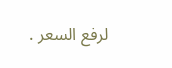لرفع السعر .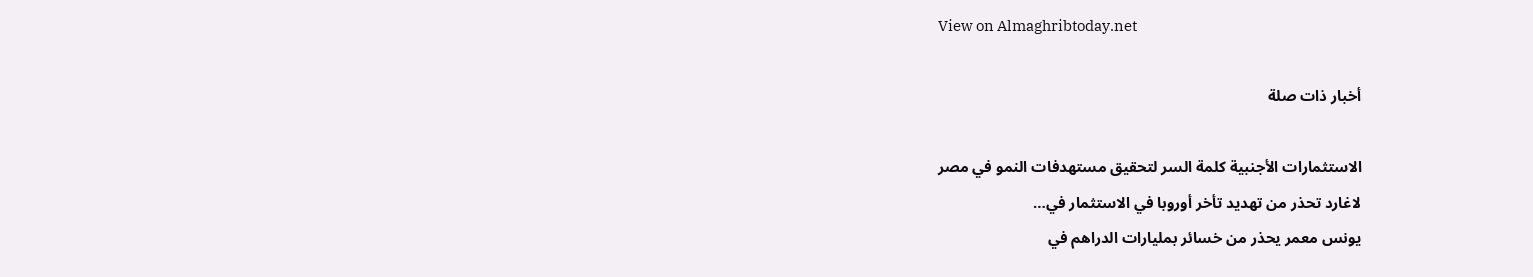View on Almaghribtoday.net

أخبار ذات صلة

الاستثمارات الأجنبية كلمة السر لتحقيق مستهدفات النمو في مصر
لاغارد تحذر من تهديد تأخر أوروبا في الاستثمار في…
يونس معمر يحذر من خسائر بمليارات الدراهم في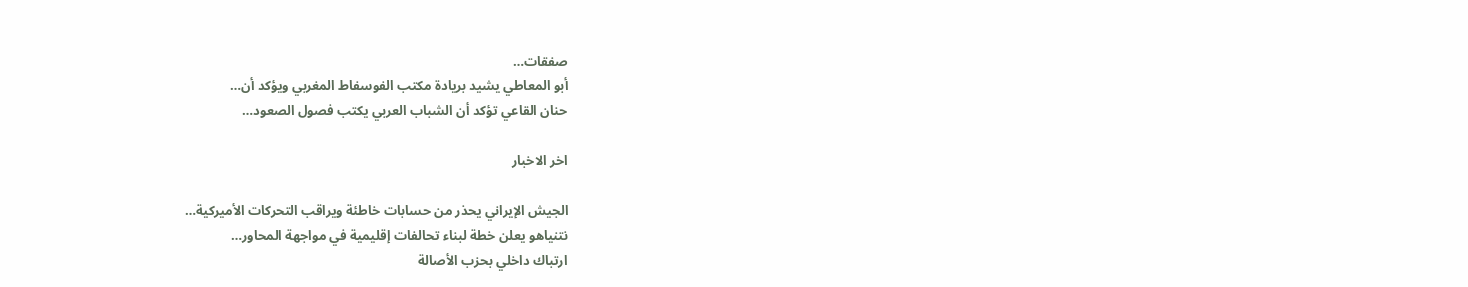صفقات…
أبو المعاطي يشيد بريادة مكتب الفوسفاط المغربي ويؤكد أن…
حنان القاعي تؤكد أن الشباب العربي يكتب فصول الصعود…

اخر الاخبار

الجيش الإيراني يحذر من حسابات خاطئة ويراقب التحركات الأميركية…
نتنياهو يعلن خطة لبناء تحالفات إقليمية في مواجهة المحاور…
ارتباك داخلي بحزب الأصالة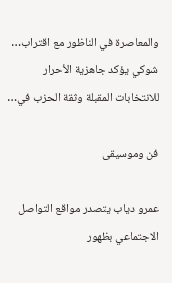والمعاصرة في الناظور مع اقتراب…
شوكي يؤكد جاهزية الأحرار للانتخابات المقبلة وثقة الحزب في…

فن وموسيقى

عمرو دياب يتصدر مواقع التواصل الاجتماعي بظهور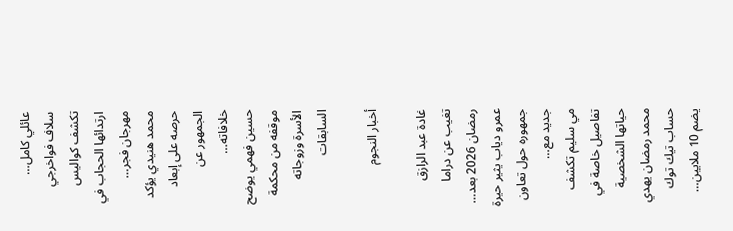عائلي كامل…
سلاف فواخرجي تكشف كواليس ارتدائها الحجاب في مهرجان فجر…
محمد هنيدي يؤكد حرصه على إبعاد الجمهور عن خلافاته…
حسين فهمي يوضح موقفه من محكمة الأسرة وزوجاته السابقات

أخبار النجوم

غادة عبد الرازق تغيب عن دراما رمضان 2026 بعد…
عمرو دياب يثير حيرة جمهوره حول تعاون جديد مع…
مي سليم تكشف تفاصيل خاصة في حياتها الشخصية
محمد رمضان يهدي حساب تيك توك يضم 10 ملايين…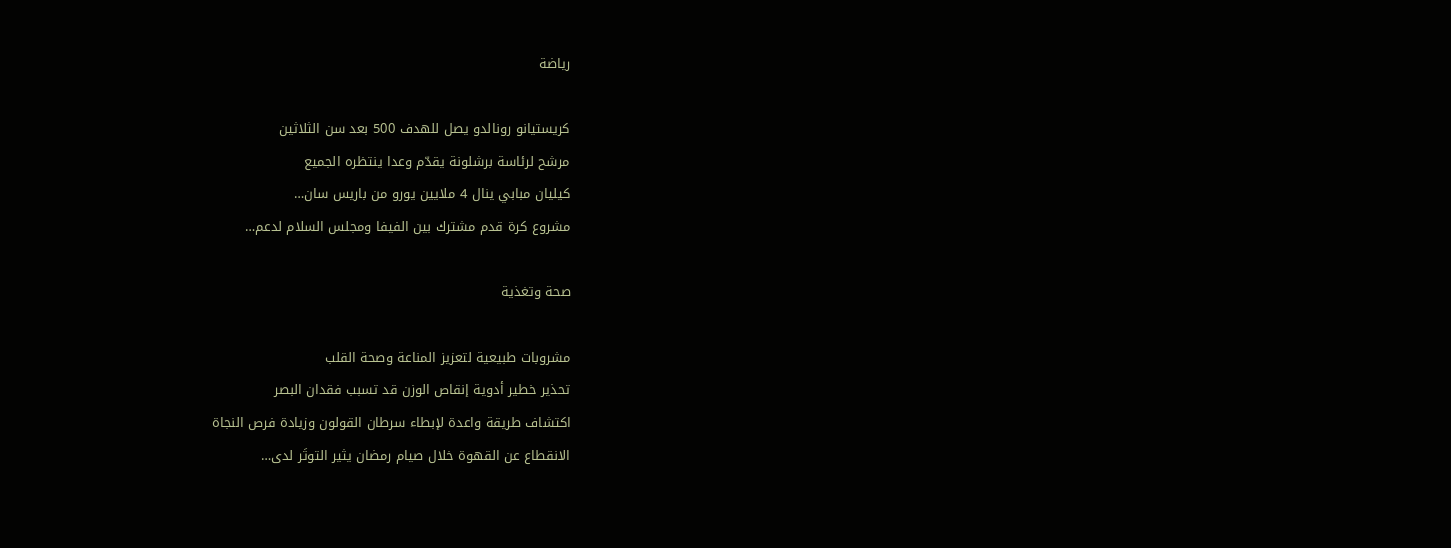رياضة

كريستيانو رونالدو يصل للهدف 500 بعد سن الثلاثين
مرشح لرئاسة برشلونة يقدّم وعدا ينتظره الجميع
كيليان مبابي ينال 4 ملايين يورو من باريس سان…
مشروع كرة قدم مشترك بين الفيفا ومجلس السلام لدعم…

صحة وتغذية

مشروبات طبيعية لتعزيز المناعة وصحة القلب
تحذير خطير أدوية إنقاص الوزن قد تسبب فقدان البصر
اكتشاف طريقة واعدة لإبطاء سرطان القولون وزيادة فرص النجاة
الانقطاع عن القهوة خلال صيام رمضان يثير التوتَر لدى…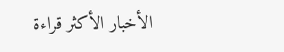الأخبار الأكثر قراءة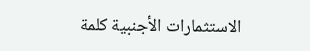الاستثمارات الأجنبية كلمة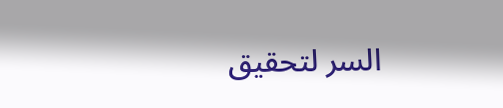السر لتحقيق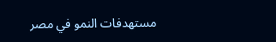مستهدفات النمو في مصر